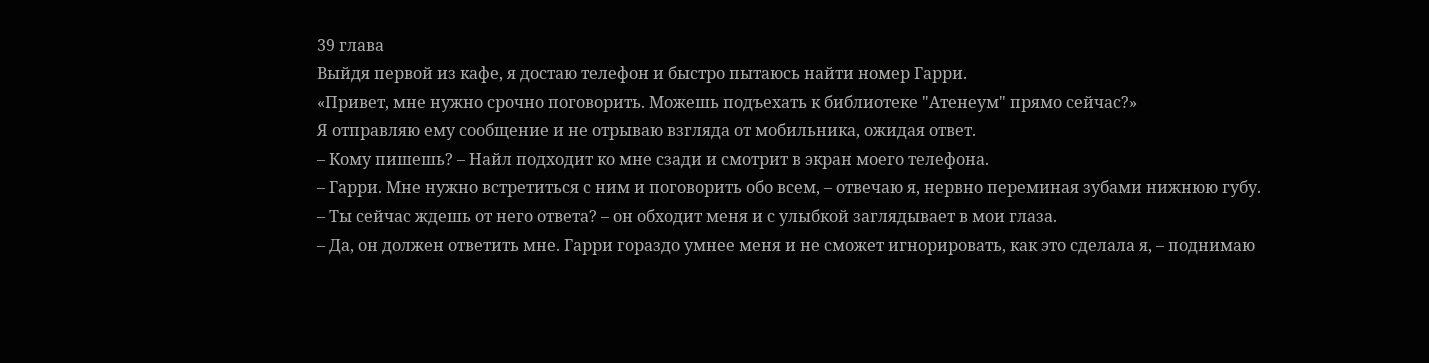39 глава
Выйдя первой из кафе, я достаю телефон и быстро пытаюсь найти номер Гарри.
«Привет, мне нужно срочно поговорить. Можешь подъехать к библиотеке "Атенеум" прямо сейчас?»
Я отправляю ему сообщение и не отрываю взгляда от мобильника, ожидая ответ.
– Кому пишешь? – Найл подходит ко мне сзади и смотрит в экран моего телефона.
– Гарри. Мне нужно встретиться с ним и поговорить обо всем, – отвечаю я, нервно переминая зубами нижнюю губу.
– Ты сейчас ждешь от него ответа? – он обходит меня и с улыбкой заглядывает в мои глаза.
– Да, он должен ответить мне. Гарри гораздо умнее меня и не сможет игнорировать, как это сделала я, – поднимаю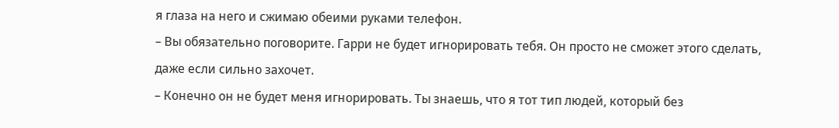я глаза на него и сжимаю обеими руками телефон.
– Вы обязательно поговорите. Гарри не будет игнорировать тебя. Он просто не сможет этого сделать, даже если сильно захочет.
– Конечно он не будет меня игнорировать. Ты знаешь, что я тот тип людей, который без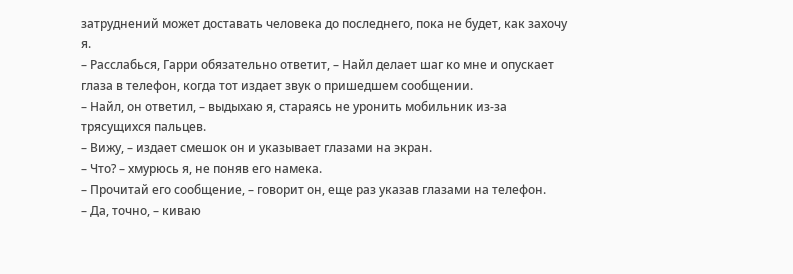затруднений может доставать человека до последнего, пока не будет, как захочу я.
– Расслабься, Гарри обязательно ответит, – Найл делает шаг ко мне и опускает глаза в телефон, когда тот издает звук о пришедшем сообщении.
– Найл, он ответил, – выдыхаю я, стараясь не уронить мобильник из-за трясущихся пальцев.
– Вижу, – издает смешок он и указывает глазами на экран.
– Что? – хмурюсь я, не поняв его намека.
– Прочитай его сообщение, – говорит он, еще раз указав глазами на телефон.
– Да, точно, – киваю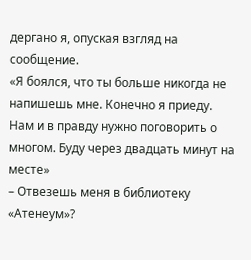дергано я, опуская взгляд на сообщение.
«Я боялся, что ты больше никогда не напишешь мне. Конечно я приеду. Нам и в правду нужно поговорить о многом. Буду через двадцать минут на месте»
– Отвезешь меня в библиотеку «Атенеум»?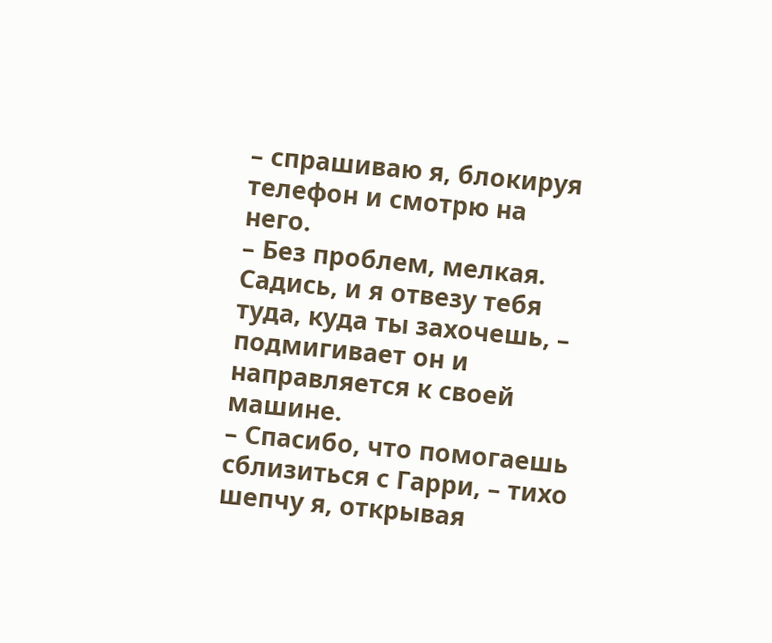– спрашиваю я, блокируя телефон и смотрю на него.
– Без проблем, мелкая. Садись, и я отвезу тебя туда, куда ты захочешь, – подмигивает он и направляется к своей машине.
– Спасибо, что помогаешь сблизиться с Гарри, – тихо шепчу я, открывая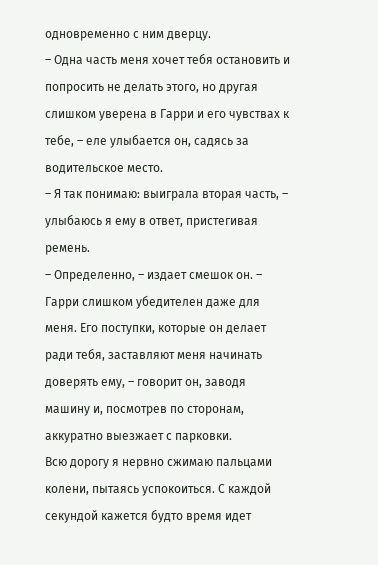одновременно с ним дверцу.
– Одна часть меня хочет тебя остановить и попросить не делать этого, но другая слишком уверена в Гарри и его чувствах к тебе, – еле улыбается он, садясь за водительское место.
– Я так понимаю: выиграла вторая часть, – улыбаюсь я ему в ответ, пристегивая ремень.
– Определенно, – издает смешок он. – Гарри слишком убедителен даже для меня. Его поступки, которые он делает ради тебя, заставляют меня начинать доверять ему, – говорит он, заводя машину и, посмотрев по сторонам, аккуратно выезжает с парковки.
Всю дорогу я нервно сжимаю пальцами колени, пытаясь успокоиться. С каждой секундой кажется будто время идет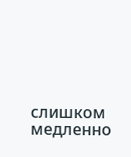слишком медленно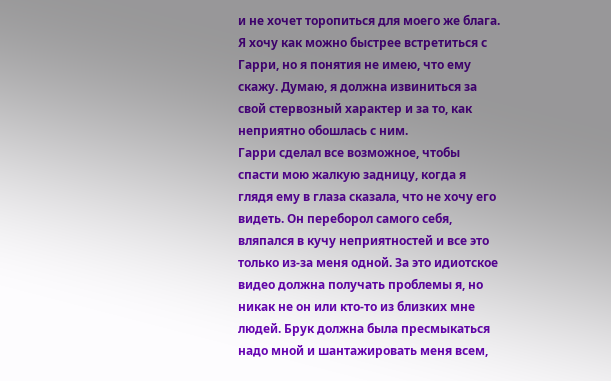и не хочет торопиться для моего же блага. Я хочу как можно быстрее встретиться с Гарри, но я понятия не имею, что ему скажу. Думаю, я должна извиниться за свой стервозный характер и за то, как неприятно обошлась с ним.
Гарри сделал все возможное, чтобы спасти мою жалкую задницу, когда я глядя ему в глаза сказала, что не хочу его видеть. Он переборол самого себя, вляпался в кучу неприятностей и все это только из-за меня одной. За это идиотское видео должна получать проблемы я, но никак не он или кто-то из близких мне людей. Брук должна была пресмыкаться надо мной и шантажировать меня всем,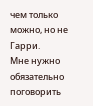чем только можно, но не Гарри.
Мне нужно обязательно поговорить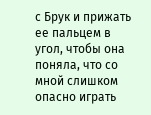с Брук и прижать ее пальцем в угол, чтобы она поняла, что со мной слишком опасно играть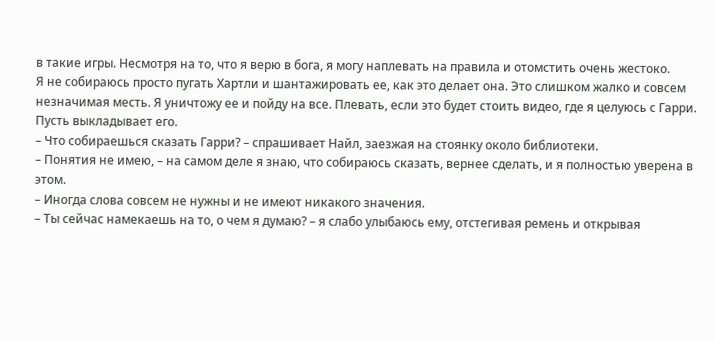в такие игры. Несмотря на то, что я верю в бога, я могу наплевать на правила и отомстить очень жестоко.
Я не собираюсь просто пугать Хартли и шантажировать ее, как это делает она. Это слишком жалко и совсем незначимая месть. Я уничтожу ее и пойду на все. Плевать, если это будет стоить видео, где я целуюсь с Гарри. Пусть выкладывает его.
– Что собираешься сказать Гарри? – спрашивает Найл, заезжая на стоянку около библиотеки.
– Понятия не имею, – на самом деле я знаю, что собираюсь сказать, вернее сделать, и я полностью уверена в этом.
– Иногда слова совсем не нужны и не имеют никакого значения.
– Ты сейчас намекаешь на то, о чем я думаю? – я слабо улыбаюсь ему, отстегивая ремень и открывая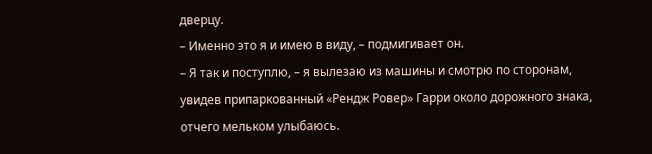дверцу.
– Именно это я и имею в виду, – подмигивает он.
– Я так и поступлю, – я вылезаю из машины и смотрю по сторонам, увидев припаркованный «Рендж Ровер» Гарри около дорожного знака, отчего мельком улыбаюсь.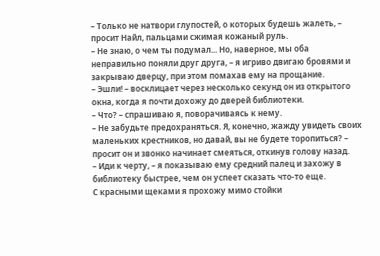– Только не натвори глупостей, о которых будешь жалеть, – просит Найл, пальцами сжимая кожаный руль.
– Не знаю, о чем ты подумал... Но, наверное, мы оба неправильно поняли друг друга, – я игриво двигаю бровями и закрываю дверцу, при этом помахав ему на прощание.
– Эшли! – восклицает через несколько секунд он из открытого окна, когда я почти дохожу до дверей библиотеки.
– Что? – спрашиваю я, поворачиваясь к нему.
– Не забудьте предохраняться. Я, конечно, жажду увидеть своих маленьких крестников, но давай, вы не будете торопиться? – просит он и звонко начинает смеяться, откинув голову назад.
– Иди к черту, – я показываю ему средний палец и захожу в библиотеку быстрее, чем он успеет сказать что-то еще.
С красными щеками я прохожу мимо стойки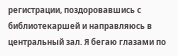регистрации, поздоровавшись с библиотекаршей и направляюсь в центральный зал. Я бегаю глазами по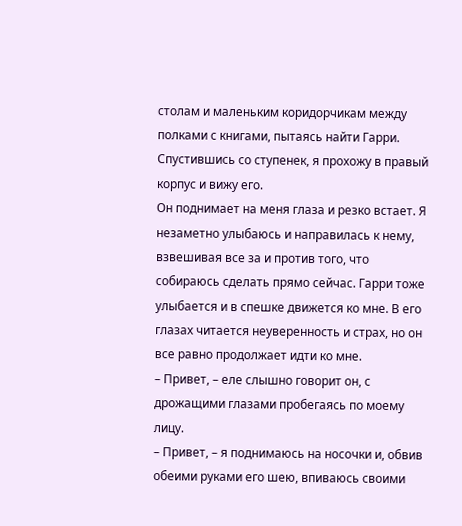столам и маленьким коридорчикам между полками с книгами, пытаясь найти Гарри. Спустившись со ступенек, я прохожу в правый корпус и вижу его.
Он поднимает на меня глаза и резко встает. Я незаметно улыбаюсь и направилась к нему, взвешивая все за и против того, что собираюсь сделать прямо сейчас. Гарри тоже улыбается и в спешке движется ко мне. В его глазах читается неуверенность и страх, но он все равно продолжает идти ко мне.
– Привет, – еле слышно говорит он, с дрожащими глазами пробегаясь по моему лицу.
– Привет, – я поднимаюсь на носочки и, обвив обеими руками его шею, впиваюсь своими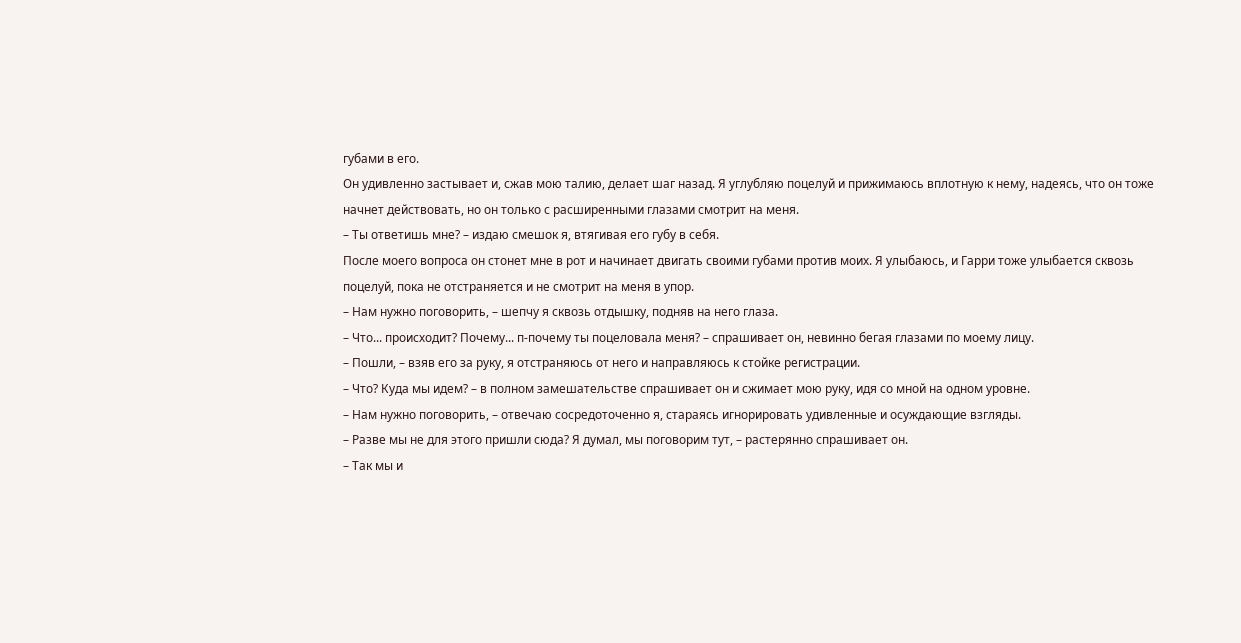губами в его.
Он удивленно застывает и, сжав мою талию, делает шаг назад. Я углубляю поцелуй и прижимаюсь вплотную к нему, надеясь, что он тоже начнет действовать, но он только с расширенными глазами смотрит на меня.
– Ты ответишь мне? – издаю смешок я, втягивая его губу в себя.
После моего вопроса он стонет мне в рот и начинает двигать своими губами против моих. Я улыбаюсь, и Гарри тоже улыбается сквозь поцелуй, пока не отстраняется и не смотрит на меня в упор.
– Нам нужно поговорить, – шепчу я сквозь отдышку, подняв на него глаза.
– Что... происходит? Почему... п-почему ты поцеловала меня? – спрашивает он, невинно бегая глазами по моему лицу.
– Пошли, – взяв его за руку, я отстраняюсь от него и направляюсь к стойке регистрации.
– Что? Куда мы идем? – в полном замешательстве спрашивает он и сжимает мою руку, идя со мной на одном уровне.
– Нам нужно поговорить, – отвечаю сосредоточенно я, стараясь игнорировать удивленные и осуждающие взгляды.
– Разве мы не для этого пришли сюда? Я думал, мы поговорим тут, – растерянно спрашивает он.
– Так мы и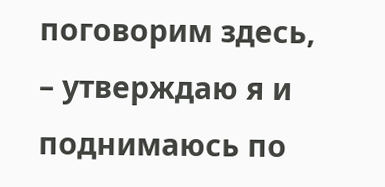поговорим здесь, – утверждаю я и поднимаюсь по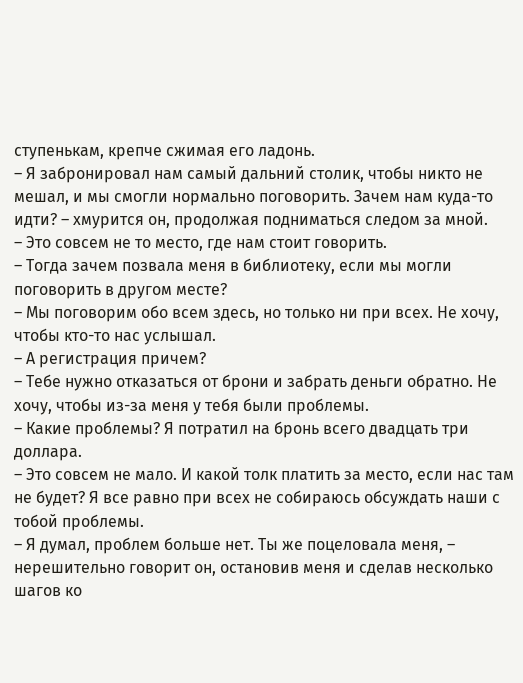ступенькам, крепче сжимая его ладонь.
– Я забронировал нам самый дальний столик, чтобы никто не мешал, и мы смогли нормально поговорить. Зачем нам куда-то идти? – хмурится он, продолжая подниматься следом за мной.
– Это совсем не то место, где нам стоит говорить.
– Тогда зачем позвала меня в библиотеку, если мы могли поговорить в другом месте?
– Мы поговорим обо всем здесь, но только ни при всех. Не хочу, чтобы кто-то нас услышал.
– А регистрация причем?
– Тебе нужно отказаться от брони и забрать деньги обратно. Не хочу, чтобы из-за меня у тебя были проблемы.
– Какие проблемы? Я потратил на бронь всего двадцать три доллара.
– Это совсем не мало. И какой толк платить за место, если нас там не будет? Я все равно при всех не собираюсь обсуждать наши с тобой проблемы.
– Я думал, проблем больше нет. Ты же поцеловала меня, – нерешительно говорит он, остановив меня и сделав несколько шагов ко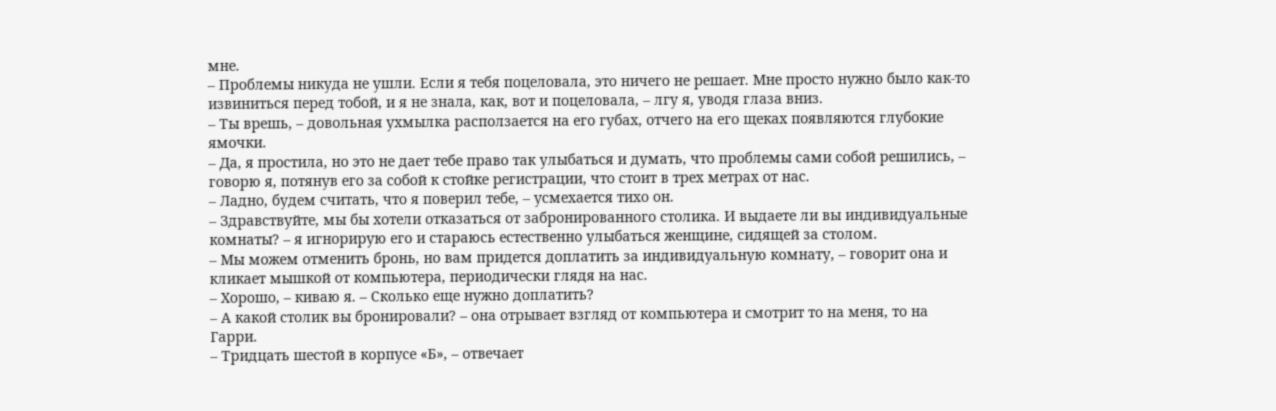мне.
– Проблемы никуда не ушли. Если я тебя поцеловала, это ничего не решает. Мне просто нужно было как-то извиниться перед тобой, и я не знала, как, вот и поцеловала, – лгу я, уводя глаза вниз.
– Ты врешь, – довольная ухмылка расползается на его губах, отчего на его щеках появляются глубокие ямочки.
– Да, я простила, но это не дает тебе право так улыбаться и думать, что проблемы сами собой решились, – говорю я, потянув его за собой к стойке регистрации, что стоит в трех метрах от нас.
– Ладно, будем считать, что я поверил тебе, – усмехается тихо он.
– Здравствуйте, мы бы хотели отказаться от забронированного столика. И выдаете ли вы индивидуальные комнаты? – я игнорирую его и стараюсь естественно улыбаться женщине, сидящей за столом.
– Мы можем отменить бронь, но вам придется доплатить за индивидуальную комнату, – говорит она и кликает мышкой от компьютера, периодически глядя на нас.
– Хорошо, – киваю я. – Сколько еще нужно доплатить?
– А какой столик вы бронировали? – она отрывает взгляд от компьютера и смотрит то на меня, то на Гарри.
– Тридцать шестой в корпусе «Б», – отвечает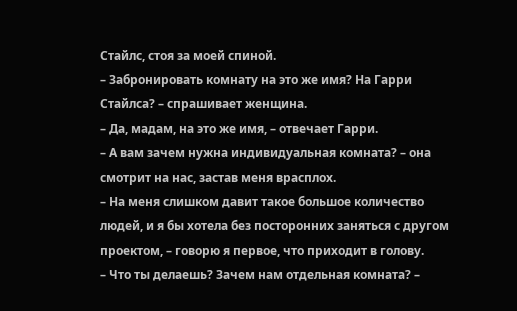Стайлс, стоя за моей спиной.
– Забронировать комнату на это же имя? На Гарри Стайлса? – спрашивает женщина.
– Да, мадам, на это же имя, – отвечает Гарри.
– А вам зачем нужна индивидуальная комната? – она смотрит на нас, застав меня врасплох.
– На меня слишком давит такое большое количество людей, и я бы хотела без посторонних заняться с другом проектом, – говорю я первое, что приходит в голову.
– Что ты делаешь? Зачем нам отдельная комната? –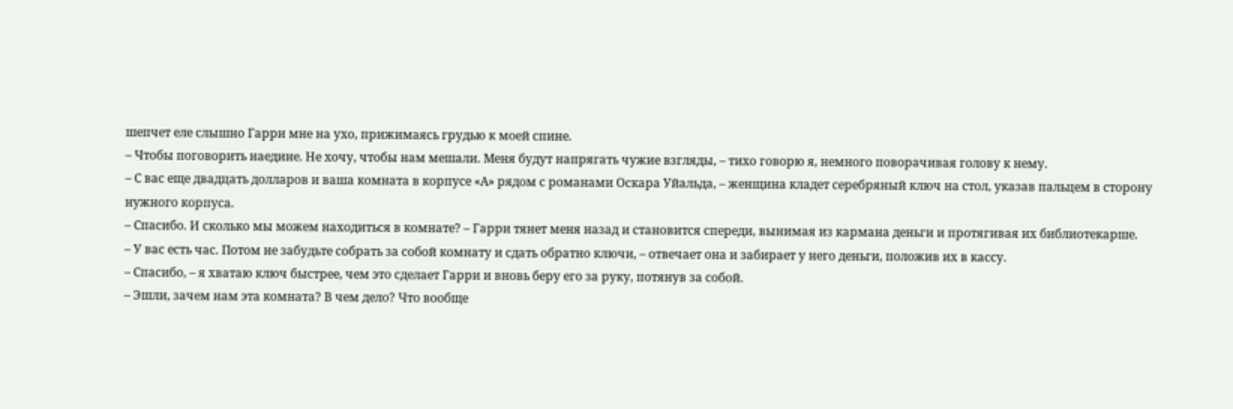шепчет еле слышно Гарри мне на ухо, прижимаясь грудью к моей спине.
– Чтобы поговорить наедине. Не хочу, чтобы нам мешали. Меня будут напрягать чужие взгляды, – тихо говорю я, немного поворачивая голову к нему.
– С вас еще двадцать долларов и ваша комната в корпусе «А» рядом с романами Оскара Уйальда, – женщина кладет серебряный ключ на стол, указав пальцем в сторону нужного корпуса.
– Спасибо. И сколько мы можем находиться в комнате? – Гарри тянет меня назад и становится спереди, вынимая из кармана деньги и протягивая их библиотекарше.
– У вас есть час. Потом не забудьте собрать за собой комнату и сдать обратно ключи, – отвечает она и забирает у него деньги, положив их в кассу.
– Спасибо, – я хватаю ключ быстрее, чем это сделает Гарри и вновь беру его за руку, потянув за собой.
– Эшли, зачем нам эта комната? В чем дело? Что вообще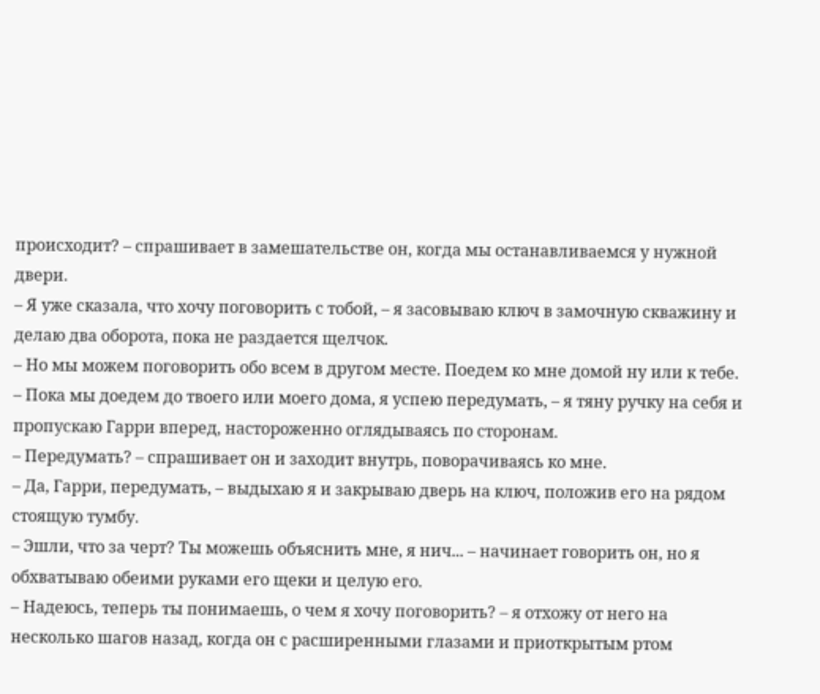происходит? – спрашивает в замешательстве он, когда мы останавливаемся у нужной двери.
– Я уже сказала, что хочу поговорить с тобой, – я засовываю ключ в замочную скважину и делаю два оборота, пока не раздается щелчок.
– Но мы можем поговорить обо всем в другом месте. Поедем ко мне домой ну или к тебе.
– Пока мы доедем до твоего или моего дома, я успею передумать, – я тяну ручку на себя и пропускаю Гарри вперед, настороженно оглядываясь по сторонам.
– Передумать? – спрашивает он и заходит внутрь, поворачиваясь ко мне.
– Да, Гарри, передумать, – выдыхаю я и закрываю дверь на ключ, положив его на рядом стоящую тумбу.
– Эшли, что за черт? Ты можешь объяснить мне, я нич... – начинает говорить он, но я обхватываю обеими руками его щеки и целую его.
– Надеюсь, теперь ты понимаешь, о чем я хочу поговорить? – я отхожу от него на несколько шагов назад, когда он с расширенными глазами и приоткрытым ртом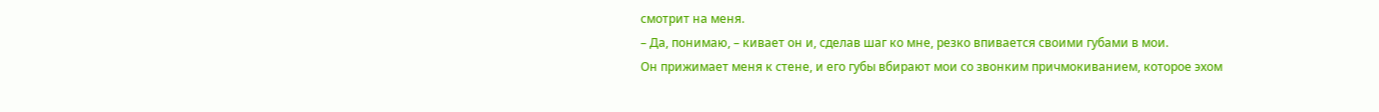смотрит на меня.
– Да, понимаю, – кивает он и, сделав шаг ко мне, резко впивается своими губами в мои.
Он прижимает меня к стене, и его губы вбирают мои со звонким причмокиванием, которое эхом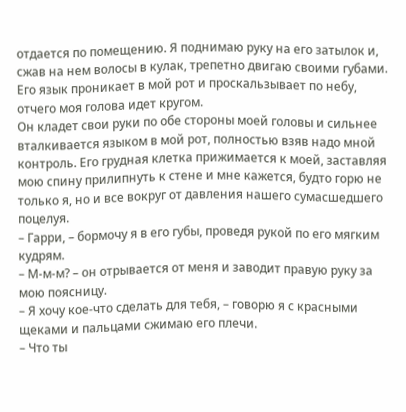отдается по помещению. Я поднимаю руку на его затылок и, сжав на нем волосы в кулак, трепетно двигаю своими губами. Его язык проникает в мой рот и проскальзывает по небу, отчего моя голова идет кругом.
Он кладет свои руки по обе стороны моей головы и сильнее вталкивается языком в мой рот, полностью взяв надо мной контроль. Его грудная клетка прижимается к моей, заставляя мою спину прилипнуть к стене и мне кажется, будто горю не только я, но и все вокруг от давления нашего сумасшедшего поцелуя.
– Гарри, – бормочу я в его губы, проведя рукой по его мягким кудрям.
– М-м-м? – он отрывается от меня и заводит правую руку за мою поясницу.
– Я хочу кое-что сделать для тебя, – говорю я с красными щеками и пальцами сжимаю его плечи.
– Что ты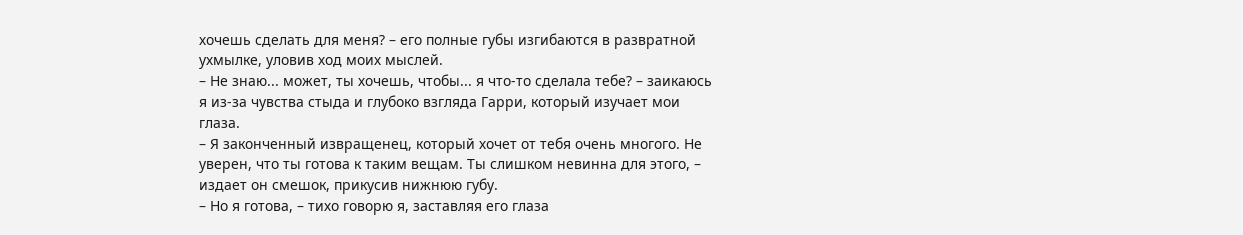хочешь сделать для меня? – его полные губы изгибаются в развратной ухмылке, уловив ход моих мыслей.
– Не знаю... может, ты хочешь, чтобы... я что-то сделала тебе? – заикаюсь я из-за чувства стыда и глубоко взгляда Гарри, который изучает мои глаза.
– Я законченный извращенец, который хочет от тебя очень многого. Не уверен, что ты готова к таким вещам. Ты слишком невинна для этого, – издает он смешок, прикусив нижнюю губу.
– Но я готова, – тихо говорю я, заставляя его глаза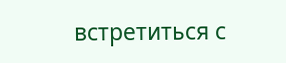встретиться с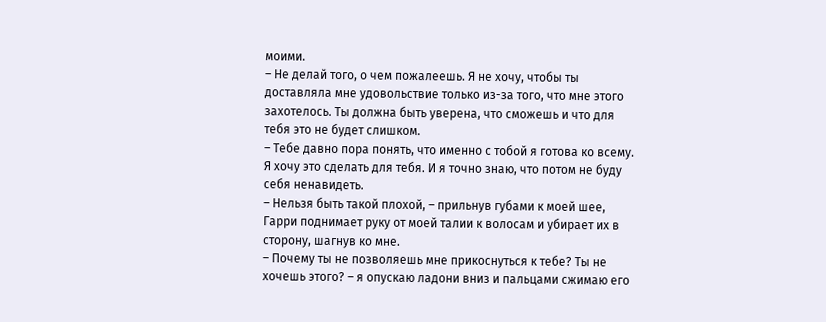моими.
– Не делай того, о чем пожалеешь. Я не хочу, чтобы ты доставляла мне удовольствие только из-за того, что мне этого захотелось. Ты должна быть уверена, что сможешь и что для тебя это не будет слишком.
– Тебе давно пора понять, что именно с тобой я готова ко всему. Я хочу это сделать для тебя. И я точно знаю, что потом не буду себя ненавидеть.
– Нельзя быть такой плохой, – прильнув губами к моей шее, Гарри поднимает руку от моей талии к волосам и убирает их в сторону, шагнув ко мне.
– Почему ты не позволяешь мне прикоснуться к тебе? Ты не хочешь этого? – я опускаю ладони вниз и пальцами сжимаю его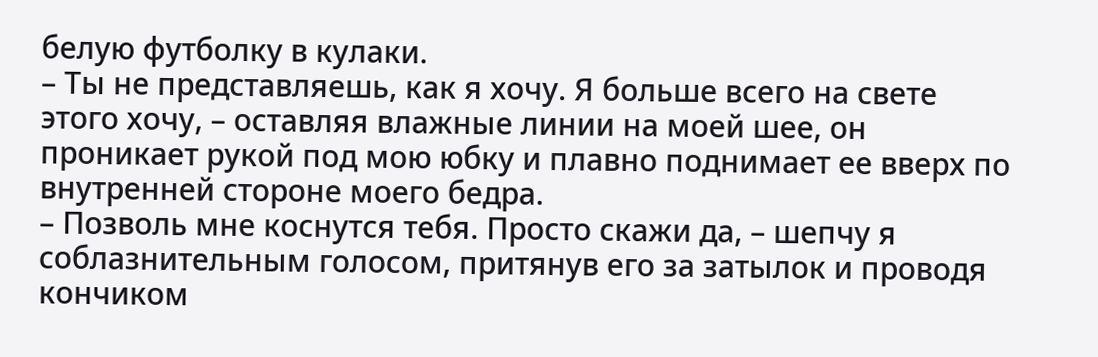белую футболку в кулаки.
– Ты не представляешь, как я хочу. Я больше всего на свете этого хочу, – оставляя влажные линии на моей шее, он проникает рукой под мою юбку и плавно поднимает ее вверх по внутренней стороне моего бедра.
– Позволь мне коснутся тебя. Просто скажи да, – шепчу я соблазнительным голосом, притянув его за затылок и проводя кончиком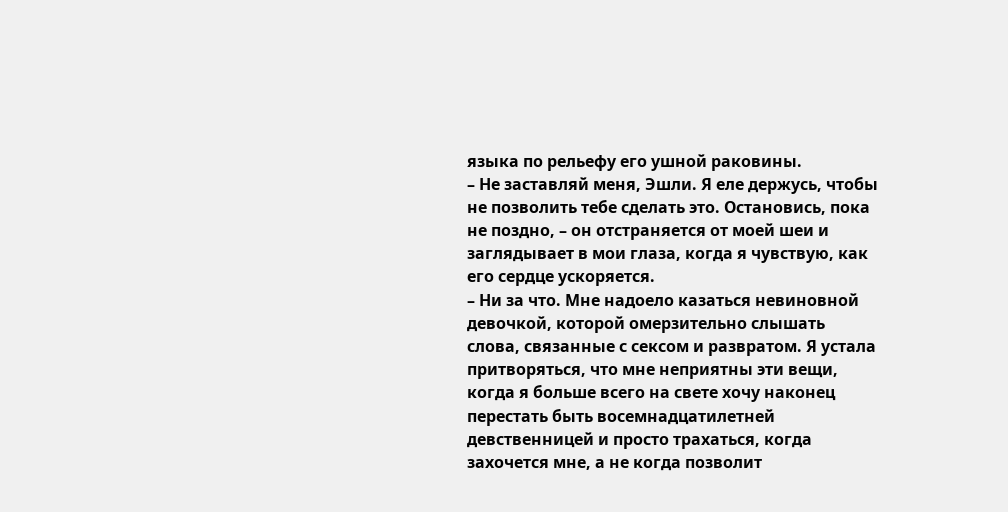языка по рельефу его ушной раковины.
– Не заставляй меня, Эшли. Я еле держусь, чтобы не позволить тебе сделать это. Остановись, пока не поздно, – он отстраняется от моей шеи и заглядывает в мои глаза, когда я чувствую, как его сердце ускоряется.
– Ни за что. Мне надоело казаться невиновной девочкой, которой омерзительно слышать слова, связанные с сексом и развратом. Я устала притворяться, что мне неприятны эти вещи, когда я больше всего на свете хочу наконец перестать быть восемнадцатилетней девственницей и просто трахаться, когда захочется мне, а не когда позволит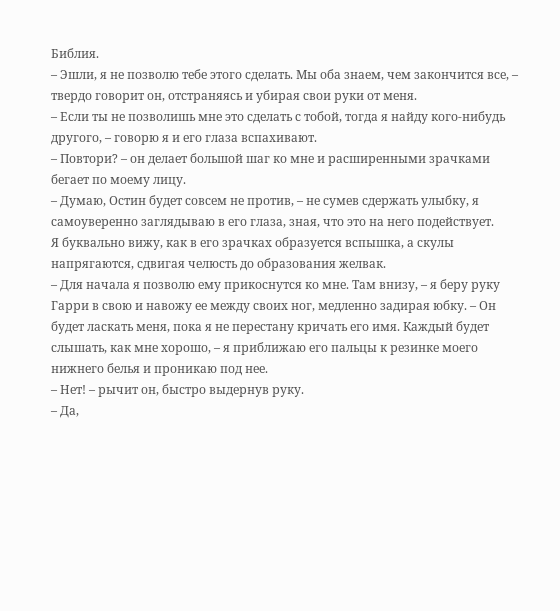Библия.
– Эшли, я не позволю тебе этого сделать. Мы оба знаем, чем закончится все, – твердо говорит он, отстраняясь и убирая свои руки от меня.
– Если ты не позволишь мне это сделать с тобой, тогда я найду кого-нибудь другого, – говорю я и его глаза вспахивают.
– Повтори? – он делает большой шаг ко мне и расширенными зрачками бегает по моему лицу.
– Думаю, Остин будет совсем не против, – не сумев сдержать улыбку, я самоуверенно заглядываю в его глаза, зная, что это на него подействует.
Я буквально вижу, как в его зрачках образуется вспышка, а скулы напрягаются, сдвигая челюсть до образования желвак.
– Для начала я позволю ему прикоснутся ко мне. Там внизу, – я беру руку Гарри в свою и навожу ее между своих ног, медленно задирая юбку. – Он будет ласкать меня, пока я не перестану кричать его имя. Каждый будет слышать, как мне хорошо, – я приближаю его пальцы к резинке моего нижнего белья и проникаю под нее.
– Нет! – рычит он, быстро выдернув руку.
– Да,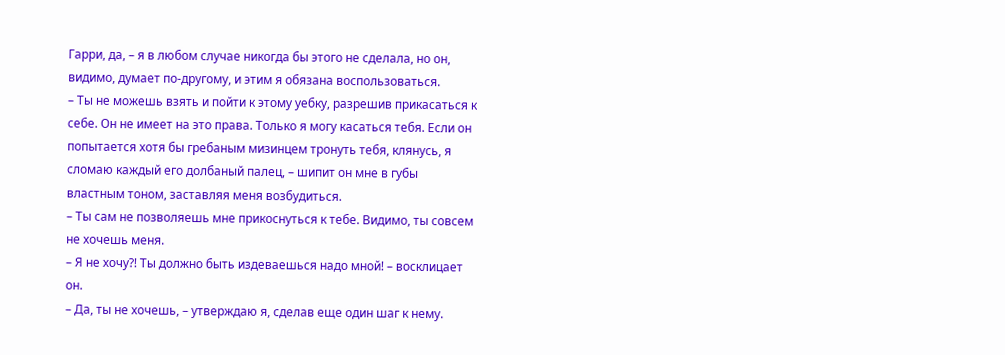Гарри, да, – я в любом случае никогда бы этого не сделала, но он, видимо, думает по-другому, и этим я обязана воспользоваться.
– Ты не можешь взять и пойти к этому уебку, разрешив прикасаться к себе. Он не имеет на это права. Только я могу касаться тебя. Если он попытается хотя бы гребаным мизинцем тронуть тебя, клянусь, я сломаю каждый его долбаный палец, – шипит он мне в губы властным тоном, заставляя меня возбудиться.
– Ты сам не позволяешь мне прикоснуться к тебе. Видимо, ты совсем не хочешь меня.
– Я не хочу?! Ты должно быть издеваешься надо мной! – восклицает он.
– Да, ты не хочешь, – утверждаю я, сделав еще один шаг к нему.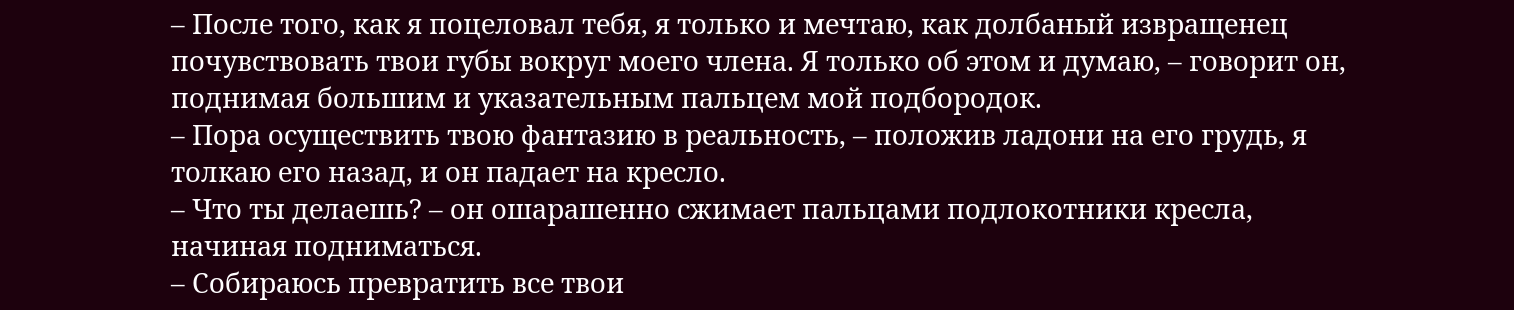– После того, как я поцеловал тебя, я только и мечтаю, как долбаный извращенец почувствовать твои губы вокруг моего члена. Я только об этом и думаю, – говорит он, поднимая большим и указательным пальцем мой подбородок.
– Пора осуществить твою фантазию в реальность, – положив ладони на его грудь, я толкаю его назад, и он падает на кресло.
– Что ты делаешь? – он ошарашенно сжимает пальцами подлокотники кресла, начиная подниматься.
– Собираюсь превратить все твои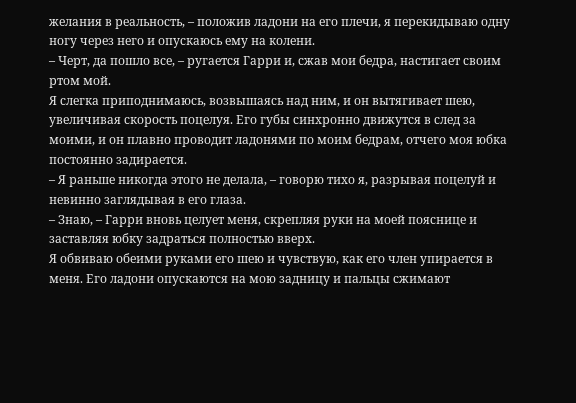желания в реальность, – положив ладони на его плечи, я перекидываю одну ногу через него и опускаюсь ему на колени.
– Черт, да пошло все, – ругается Гарри и, сжав мои бедра, настигает своим ртом мой.
Я слегка приподнимаюсь, возвышаясь над ним, и он вытягивает шею, увеличивая скорость поцелуя. Его губы синхронно движутся в след за моими, и он плавно проводит ладонями по моим бедрам, отчего моя юбка постоянно задирается.
– Я раньше никогда этого не делала, – говорю тихо я, разрывая поцелуй и невинно заглядывая в его глаза.
– Знаю, – Гарри вновь целует меня, скрепляя руки на моей пояснице и заставляя юбку задраться полностью вверх.
Я обвиваю обеими руками его шею и чувствую, как его член упирается в меня. Его ладони опускаются на мою задницу и пальцы сжимают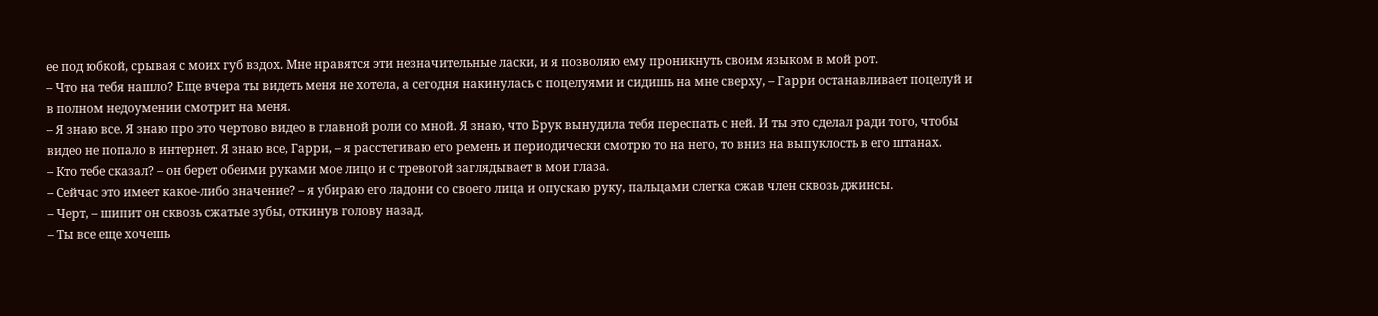ее под юбкой, срывая с моих губ вздох. Мне нравятся эти незначительные ласки, и я позволяю ему проникнуть своим языком в мой рот.
– Что на тебя нашло? Еще вчера ты видеть меня не хотела, а сегодня накинулась с поцелуями и сидишь на мне сверху, – Гарри останавливает поцелуй и в полном недоумении смотрит на меня.
– Я знаю все. Я знаю про это чертово видео в главной роли со мной. Я знаю, что Брук вынудила тебя переспать с ней. И ты это сделал ради того, чтобы видео не попало в интернет. Я знаю все, Гарри, – я расстегиваю его ремень и периодически смотрю то на него, то вниз на выпуклость в его штанах.
– Кто тебе сказал? – он берет обеими руками мое лицо и с тревогой заглядывает в мои глаза.
– Сейчас это имеет какое-либо значение? – я убираю его ладони со своего лица и опускаю руку, пальцами слегка сжав член сквозь джинсы.
– Черт, – шипит он сквозь сжатые зубы, откинув голову назад.
– Ты все еще хочешь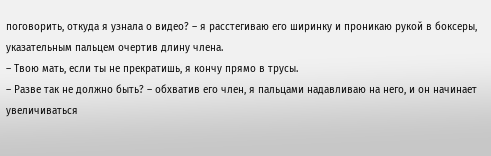поговорить, откуда я узнала о видео? – я расстегиваю его ширинку и проникаю рукой в боксеры, указательным пальцем очертив длину члена.
– Твою мать, если ты не прекратишь, я кончу прямо в трусы.
– Разве так не должно быть? – обхватив его член, я пальцами надавливаю на него, и он начинает увеличиваться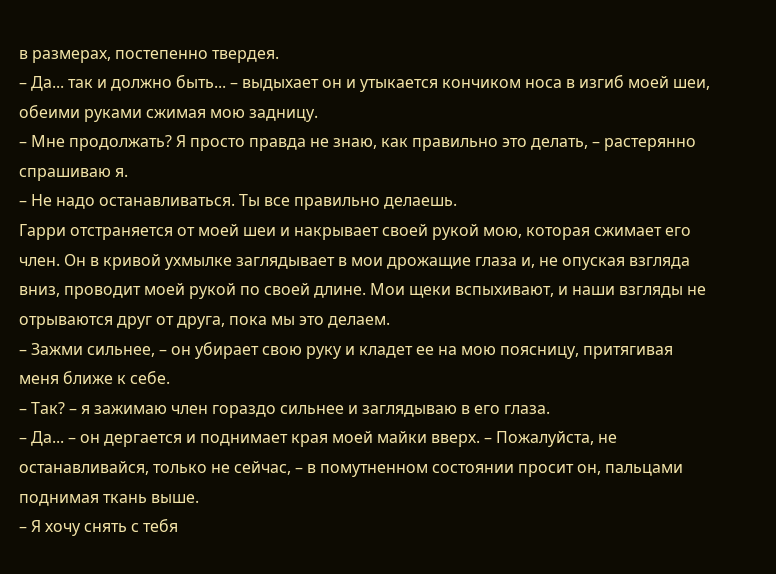в размерах, постепенно твердея.
– Да... так и должно быть... – выдыхает он и утыкается кончиком носа в изгиб моей шеи, обеими руками сжимая мою задницу.
– Мне продолжать? Я просто правда не знаю, как правильно это делать, – растерянно спрашиваю я.
– Не надо останавливаться. Ты все правильно делаешь.
Гарри отстраняется от моей шеи и накрывает своей рукой мою, которая сжимает его член. Он в кривой ухмылке заглядывает в мои дрожащие глаза и, не опуская взгляда вниз, проводит моей рукой по своей длине. Мои щеки вспыхивают, и наши взгляды не отрываются друг от друга, пока мы это делаем.
– Зажми сильнее, – он убирает свою руку и кладет ее на мою поясницу, притягивая меня ближе к себе.
– Так? – я зажимаю член гораздо сильнее и заглядываю в его глаза.
– Да... – он дергается и поднимает края моей майки вверх. – Пожалуйста, не останавливайся, только не сейчас, – в помутненном состоянии просит он, пальцами поднимая ткань выше.
– Я хочу снять с тебя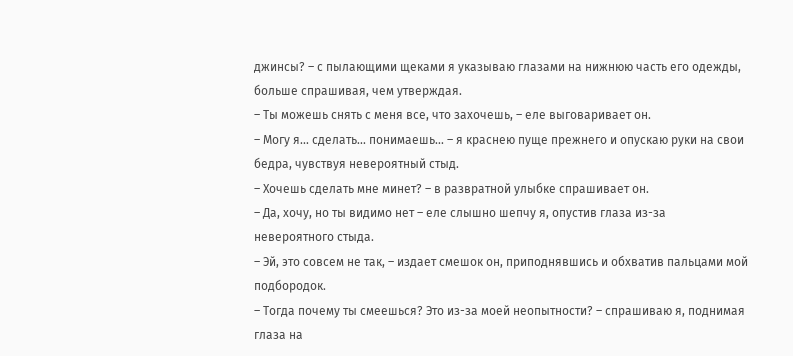джинсы? – с пылающими щеками я указываю глазами на нижнюю часть его одежды, больше спрашивая, чем утверждая.
– Ты можешь снять с меня все, что захочешь, – еле выговаривает он.
– Могу я... сделать... понимаешь... – я краснею пуще прежнего и опускаю руки на свои бедра, чувствуя невероятный стыд.
– Хочешь сделать мне минет? – в развратной улыбке спрашивает он.
– Да, хочу, но ты видимо нет – еле слышно шепчу я, опустив глаза из-за невероятного стыда.
– Эй, это совсем не так, – издает смешок он, приподнявшись и обхватив пальцами мой подбородок.
– Тогда почему ты смеешься? Это из-за моей неопытности? – спрашиваю я, поднимая глаза на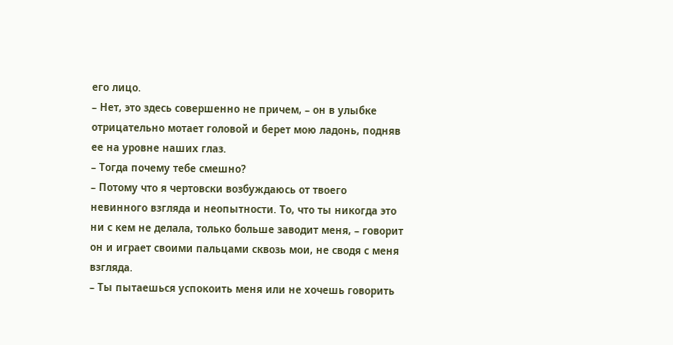его лицо.
– Нет, это здесь совершенно не причем, – он в улыбке отрицательно мотает головой и берет мою ладонь, подняв ее на уровне наших глаз.
– Тогда почему тебе смешно?
– Потому что я чертовски возбуждаюсь от твоего невинного взгляда и неопытности. То, что ты никогда это ни с кем не делала, только больше заводит меня, – говорит он и играет своими пальцами сквозь мои, не сводя с меня взгляда.
– Ты пытаешься успокоить меня или не хочешь говорить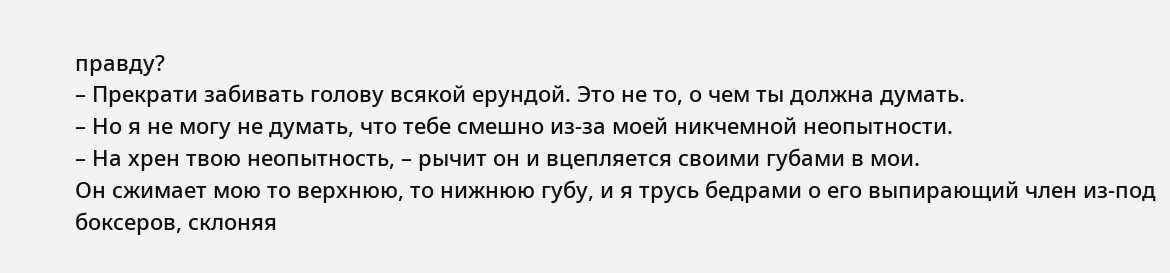правду?
– Прекрати забивать голову всякой ерундой. Это не то, о чем ты должна думать.
– Но я не могу не думать, что тебе смешно из-за моей никчемной неопытности.
– На хрен твою неопытность, – рычит он и вцепляется своими губами в мои.
Он сжимает мою то верхнюю, то нижнюю губу, и я трусь бедрами о его выпирающий член из-под боксеров, склоняя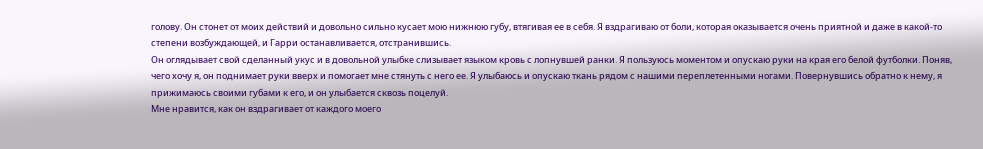голову. Он стонет от моих действий и довольно сильно кусает мою нижнюю губу, втягивая ее в себя. Я вздрагиваю от боли, которая оказывается очень приятной и даже в какой-то степени возбуждающей, и Гарри останавливается, отстранившись.
Он оглядывает свой сделанный укус и в довольной улыбке слизывает языком кровь с лопнувшей ранки. Я пользуюсь моментом и опускаю руки на края его белой футболки. Поняв, чего хочу я, он поднимает руки вверх и помогает мне стянуть с него ее. Я улыбаюсь и опускаю ткань рядом с нашими переплетенными ногами. Повернувшись обратно к нему, я прижимаюсь своими губами к его, и он улыбается сквозь поцелуй.
Мне нравится, как он вздрагивает от каждого моего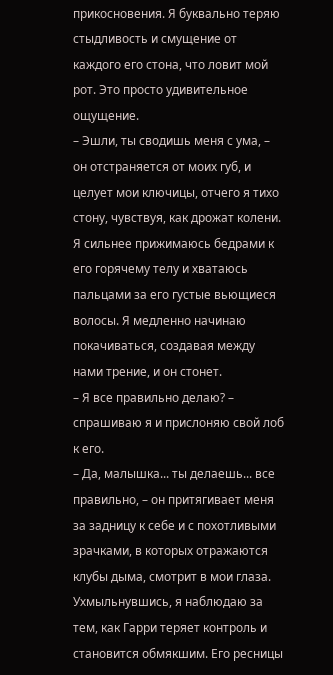прикосновения. Я буквально теряю стыдливость и смущение от каждого его стона, что ловит мой рот. Это просто удивительное ощущение.
– Эшли, ты сводишь меня с ума, – он отстраняется от моих губ, и целует мои ключицы, отчего я тихо стону, чувствуя, как дрожат колени.
Я сильнее прижимаюсь бедрами к его горячему телу и хватаюсь пальцами за его густые вьющиеся волосы. Я медленно начинаю покачиваться, создавая между нами трение, и он стонет.
– Я все правильно делаю? – спрашиваю я и прислоняю свой лоб к его.
– Да, малышка... ты делаешь... все правильно, – он притягивает меня за задницу к себе и с похотливыми зрачками, в которых отражаются клубы дыма, смотрит в мои глаза.
Ухмыльнувшись, я наблюдаю за тем, как Гарри теряет контроль и становится обмякшим. Его ресницы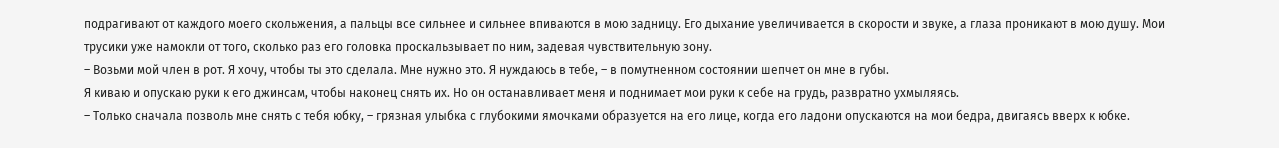подрагивают от каждого моего скольжения, а пальцы все сильнее и сильнее впиваются в мою задницу. Его дыхание увеличивается в скорости и звуке, а глаза проникают в мою душу. Мои трусики уже намокли от того, сколько раз его головка проскальзывает по ним, задевая чувствительную зону.
– Возьми мой член в рот. Я хочу, чтобы ты это сделала. Мне нужно это. Я нуждаюсь в тебе, – в помутненном состоянии шепчет он мне в губы.
Я киваю и опускаю руки к его джинсам, чтобы наконец снять их. Но он останавливает меня и поднимает мои руки к себе на грудь, развратно ухмыляясь.
– Только сначала позволь мне снять с тебя юбку, – грязная улыбка с глубокими ямочками образуется на его лице, когда его ладони опускаются на мои бедра, двигаясь вверх к юбке.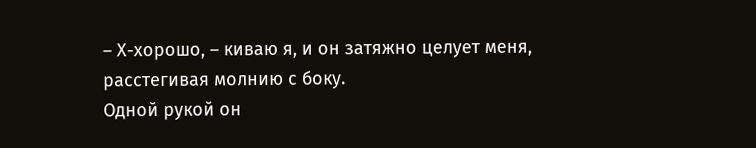– Х-хорошо, – киваю я, и он затяжно целует меня, расстегивая молнию с боку.
Одной рукой он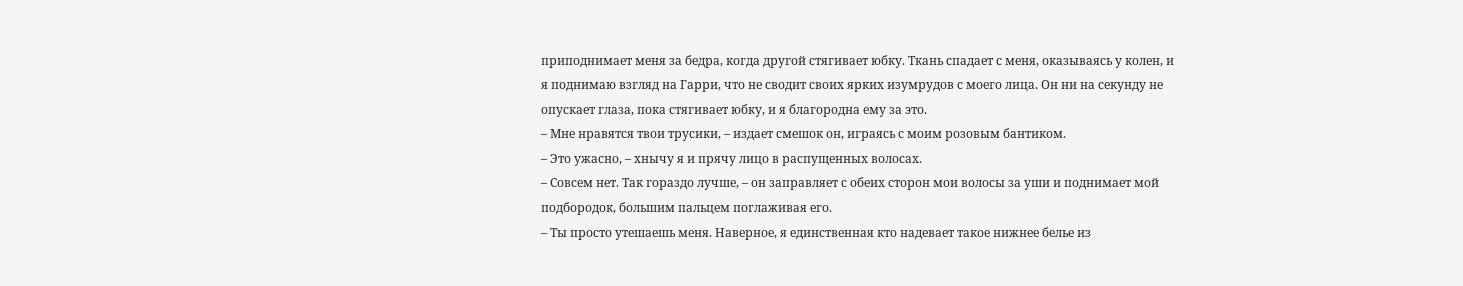приподнимает меня за бедра, когда другой стягивает юбку. Ткань спадает с меня, оказываясь у колен, и я поднимаю взгляд на Гарри, что не сводит своих ярких изумрудов с моего лица. Он ни на секунду не опускает глаза, пока стягивает юбку, и я благородна ему за это.
– Мне нравятся твои трусики, – издает смешок он, играясь с моим розовым бантиком.
– Это ужасно, – хнычу я и прячу лицо в распущенных волосах.
– Совсем нет. Так гораздо лучше, – он заправляет с обеих сторон мои волосы за уши и поднимает мой подбородок, большим пальцем поглаживая его.
– Ты просто утешаешь меня. Наверное, я единственная кто надевает такое нижнее белье из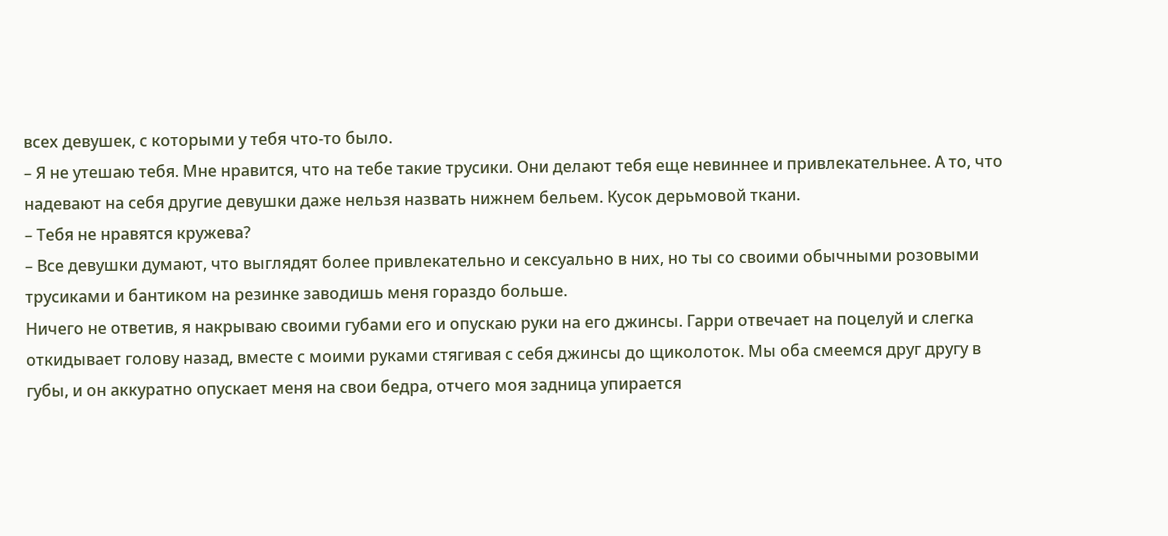всех девушек, с которыми у тебя что-то было.
– Я не утешаю тебя. Мне нравится, что на тебе такие трусики. Они делают тебя еще невиннее и привлекательнее. А то, что надевают на себя другие девушки даже нельзя назвать нижнем бельем. Кусок дерьмовой ткани.
– Тебя не нравятся кружева?
– Все девушки думают, что выглядят более привлекательно и сексуально в них, но ты со своими обычными розовыми трусиками и бантиком на резинке заводишь меня гораздо больше.
Ничего не ответив, я накрываю своими губами его и опускаю руки на его джинсы. Гарри отвечает на поцелуй и слегка откидывает голову назад, вместе с моими руками стягивая с себя джинсы до щиколоток. Мы оба смеемся друг другу в губы, и он аккуратно опускает меня на свои бедра, отчего моя задница упирается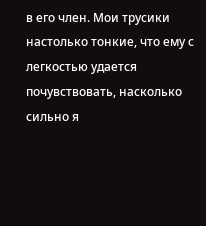в его член. Мои трусики настолько тонкие, что ему с легкостью удается почувствовать, насколько сильно я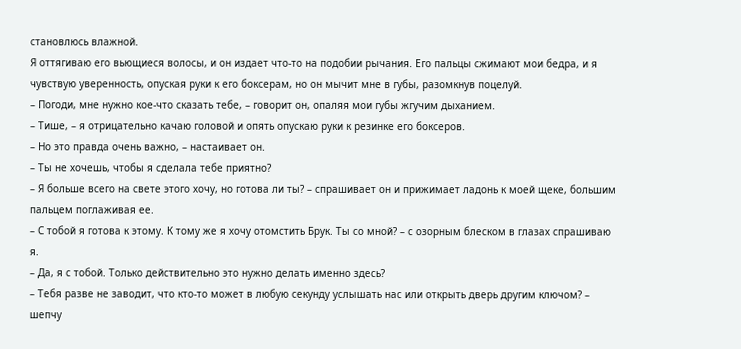становлюсь влажной.
Я оттягиваю его вьющиеся волосы, и он издает что-то на подобии рычания. Его пальцы сжимают мои бедра, и я чувствую уверенность, опуская руки к его боксерам, но он мычит мне в губы, разомкнув поцелуй.
– Погоди, мне нужно кое-что сказать тебе, – говорит он, опаляя мои губы жгучим дыханием.
– Тише, – я отрицательно качаю головой и опять опускаю руки к резинке его боксеров.
– Но это правда очень важно, – настаивает он.
– Ты не хочешь, чтобы я сделала тебе приятно?
– Я больше всего на свете этого хочу, но готова ли ты? – спрашивает он и прижимает ладонь к моей щеке, большим пальцем поглаживая ее.
– С тобой я готова к этому. К тому же я хочу отомстить Брук. Ты со мной? – с озорным блеском в глазах спрашиваю я.
– Да, я с тобой. Только действительно это нужно делать именно здесь?
– Тебя разве не заводит, что кто-то может в любую секунду услышать нас или открыть дверь другим ключом? – шепчу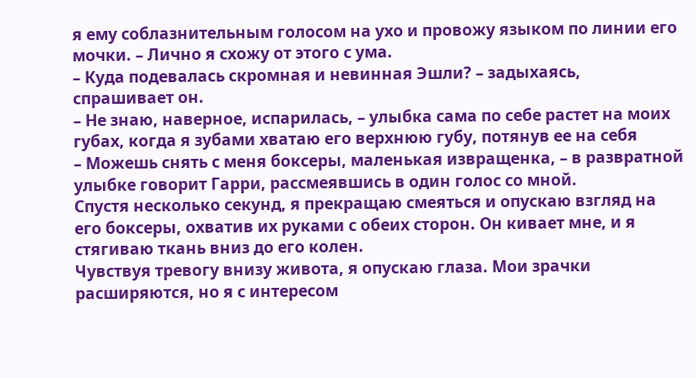я ему соблазнительным голосом на ухо и провожу языком по линии его мочки. – Лично я схожу от этого с ума.
– Куда подевалась скромная и невинная Эшли? – задыхаясь, спрашивает он.
– Не знаю, наверное, испарилась, – улыбка сама по себе растет на моих губах, когда я зубами хватаю его верхнюю губу, потянув ее на себя
– Можешь снять с меня боксеры, маленькая извращенка, – в развратной улыбке говорит Гарри, рассмеявшись в один голос со мной.
Спустя несколько секунд, я прекращаю смеяться и опускаю взгляд на его боксеры, охватив их руками с обеих сторон. Он кивает мне, и я стягиваю ткань вниз до его колен.
Чувствуя тревогу внизу живота, я опускаю глаза. Мои зрачки расширяются, но я с интересом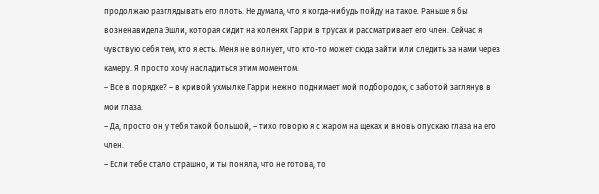продолжаю разглядывать его плоть. Не думала, что я когда-нибудь пойду на такое. Раньше я бы возненавидела Эшли, которая сидит на коленях Гарри в трусах и рассматривает его член. Сейчас я чувствую себя тем, кто я есть. Меня не волнует, что кто-то может сюда зайти или следить за нами через камеру. Я просто хочу насладиться этим моментом.
– Все в порядке? – в кривой ухмылке Гарри нежно поднимает мой подбородок, с заботой заглянув в мои глаза.
– Да, просто он у тебя такой большой, – тихо говорю я с жаром на щеках и вновь опускаю глаза на его член.
– Если тебе стало страшно, и ты поняла, что не готова, то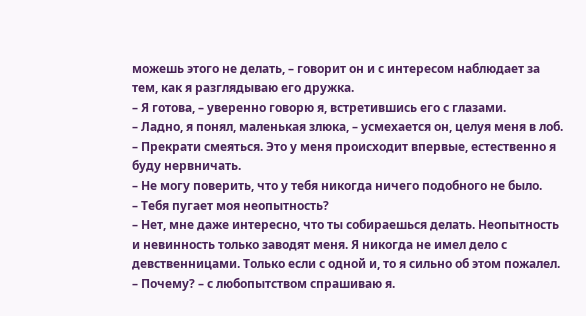можешь этого не делать, – говорит он и с интересом наблюдает за тем, как я разглядываю его дружка.
– Я готова, – уверенно говорю я, встретившись его с глазами.
– Ладно, я понял, маленькая злюка, – усмехается он, целуя меня в лоб.
– Прекрати смеяться. Это у меня происходит впервые, естественно я буду нервничать.
– Не могу поверить, что у тебя никогда ничего подобного не было.
– Тебя пугает моя неопытность?
– Нет, мне даже интересно, что ты собираешься делать. Неопытность и невинность только заводят меня. Я никогда не имел дело с девственницами. Только если с одной и, то я сильно об этом пожалел.
– Почему? – с любопытством спрашиваю я.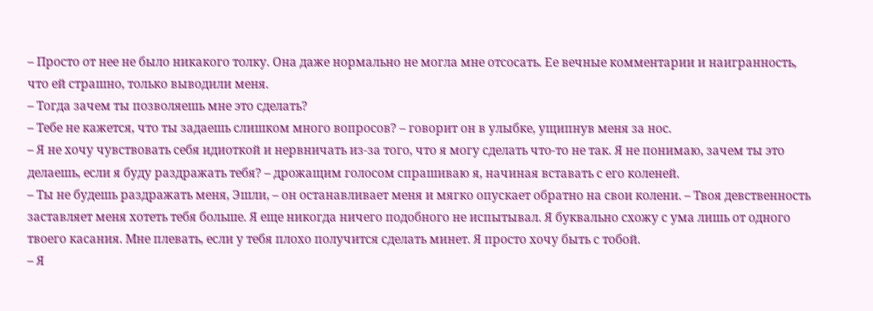– Просто от нее не было никакого толку. Она даже нормально не могла мне отсосать. Ее вечные комментарии и наигранность, что ей страшно, только выводили меня.
– Тогда зачем ты позволяешь мне это сделать?
– Тебе не кажется, что ты задаешь слишком много вопросов? – говорит он в улыбке, ущипнув меня за нос.
– Я не хочу чувствовать себя идиоткой и нервничать из-за того, что я могу сделать что-то не так. Я не понимаю, зачем ты это делаешь, если я буду раздражать тебя? – дрожащим голосом спрашиваю я, начиная вставать с его коленей.
– Ты не будешь раздражать меня, Эшли, – он останавливает меня и мягко опускает обратно на свои колени. – Твоя девственность заставляет меня хотеть тебя больше. Я еще никогда ничего подобного не испытывал. Я буквально схожу с ума лишь от одного твоего касания. Мне плевать, если у тебя плохо получится сделать минет. Я просто хочу быть с тобой.
– Я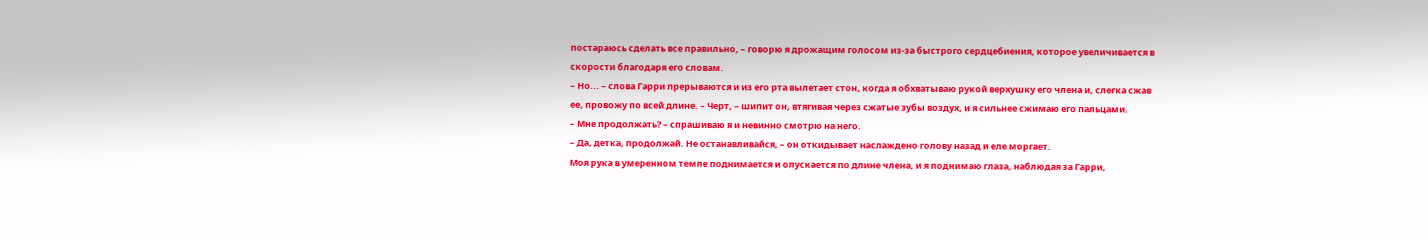постараюсь сделать все правильно, – говорю я дрожащим голосом из-за быстрого сердцебиения, которое увеличивается в скорости благодаря его словам.
– Но... – слова Гарри прерываются и из его рта вылетает стон, когда я обхватываю рукой верхушку его члена и, слегка сжав ее, провожу по всей длине. – Черт, – шипит он, втягивая через сжатые зубы воздух, и я сильнее сжимаю его пальцами.
– Мне продолжать? – спрашиваю я и невинно смотрю на него.
– Да, детка, продолжай. Не останавливайся, – он откидывает наслаждено голову назад и еле моргает.
Моя рука в умеренном темпе поднимается и опускается по длине члена, и я поднимаю глаза, наблюдая за Гарри,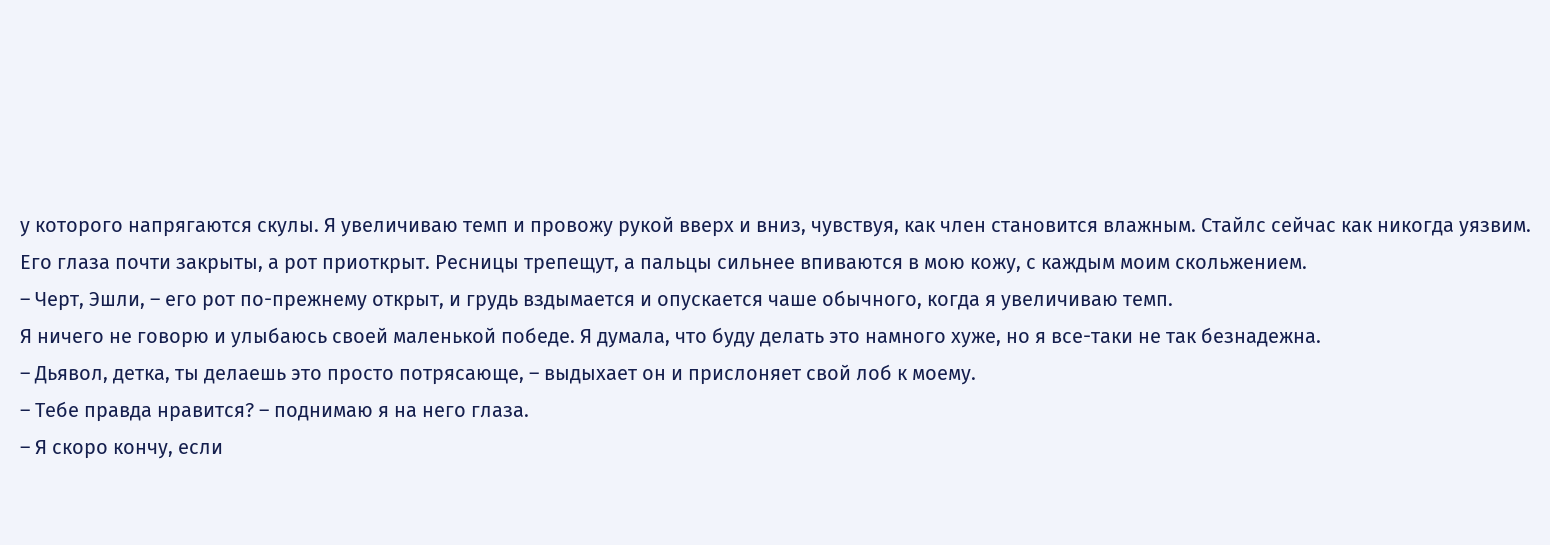у которого напрягаются скулы. Я увеличиваю темп и провожу рукой вверх и вниз, чувствуя, как член становится влажным. Стайлс сейчас как никогда уязвим. Его глаза почти закрыты, а рот приоткрыт. Ресницы трепещут, а пальцы сильнее впиваются в мою кожу, с каждым моим скольжением.
– Черт, Эшли, – его рот по-прежнему открыт, и грудь вздымается и опускается чаше обычного, когда я увеличиваю темп.
Я ничего не говорю и улыбаюсь своей маленькой победе. Я думала, что буду делать это намного хуже, но я все-таки не так безнадежна.
– Дьявол, детка, ты делаешь это просто потрясающе, – выдыхает он и прислоняет свой лоб к моему.
– Тебе правда нравится? – поднимаю я на него глаза.
– Я скоро кончу, если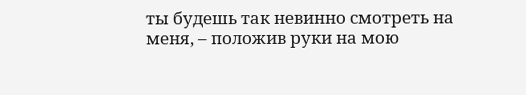ты будешь так невинно смотреть на меня, – положив руки на мою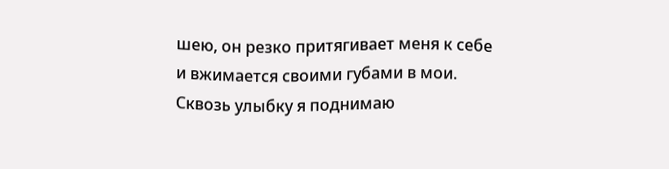шею, он резко притягивает меня к себе и вжимается своими губами в мои.
Сквозь улыбку я поднимаю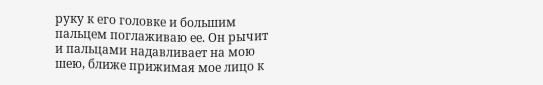руку к его головке и большим пальцем поглаживаю ее. Он рычит и пальцами надавливает на мою шею, ближе прижимая мое лицо к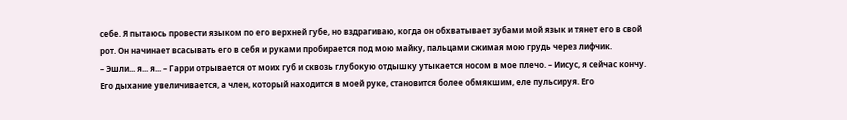себе. Я пытаюсь провести языком по его верхней губе, но вздрагиваю, когда он обхватывает зубами мой язык и тянет его в свой рот. Он начинает всасывать его в себя и руками пробирается под мою майку, пальцами сжимая мою грудь через лифчик.
– Эшли... я... я... – Гарри отрывается от моих губ и сквозь глубокую отдышку утыкается носом в мое плечо. – Иисус, я сейчас кончу.
Его дыхание увеличивается, а член, который находится в моей руке, становится более обмякшим, еле пульсируя. Его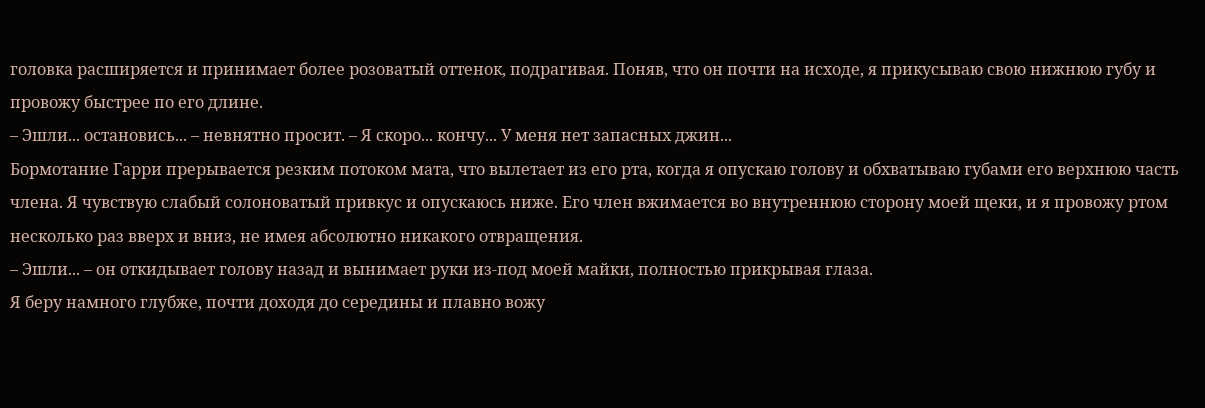головка расширяется и принимает более розоватый оттенок, подрагивая. Поняв, что он почти на исходе, я прикусываю свою нижнюю губу и провожу быстрее по его длине.
– Эшли... остановись... – невнятно просит. – Я скоро... кончу... У меня нет запасных джин...
Бормотание Гарри прерывается резким потоком мата, что вылетает из его рта, когда я опускаю голову и обхватываю губами его верхнюю часть члена. Я чувствую слабый солоноватый привкус и опускаюсь ниже. Его член вжимается во внутреннюю сторону моей щеки, и я провожу ртом несколько раз вверх и вниз, не имея абсолютно никакого отвращения.
– Эшли... – он откидывает голову назад и вынимает руки из-под моей майки, полностью прикрывая глаза.
Я беру намного глубже, почти доходя до середины и плавно вожу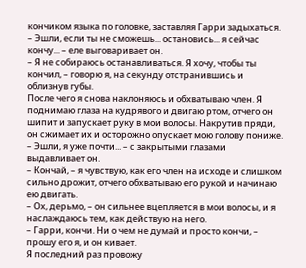кончиком языка по головке, заставляя Гарри задыхаться.
– Эшли, если ты не сможешь... остановись... я сейчас кончу... – еле выговаривает он.
– Я не собираюсь останавливаться. Я хочу, чтобы ты кончил, – говорю я, на секунду отстранившись и облизнув губы.
После чего я снова наклоняюсь и обхватываю член. Я поднимаю глаза на кудрявого и двигаю ртом, отчего он шипит и запускает руку в мои волосы. Накрутив пряди, он сжимает их и осторожно опускает мою голову пониже.
– Эшли, я уже почти... – с закрытыми глазами выдавливает он.
– Кончай, – я чувствую, как его член на исходе и слишком сильно дрожит, отчего обхватываю его рукой и начинаю ею двигать.
– Ох, дерьмо, – он сильнее вцепляется в мои волосы, и я наслаждаюсь тем, как действую на него.
– Гарри, кончи. Ни о чем не думай и просто кончи, – прошу его я, и он кивает.
Я последний раз провожу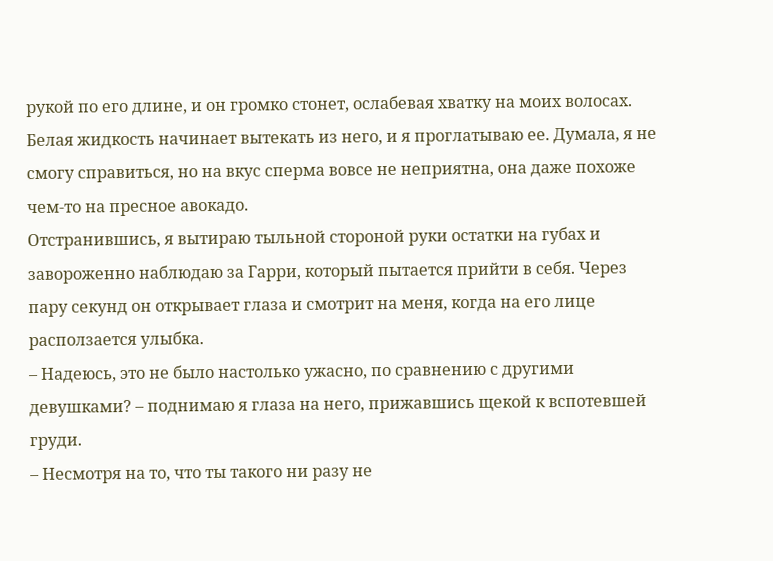рукой по его длине, и он громко стонет, ослабевая хватку на моих волосах. Белая жидкость начинает вытекать из него, и я проглатываю ее. Думала, я не смогу справиться, но на вкус сперма вовсе не неприятна, она даже похоже чем-то на пресное авокадо.
Отстранившись, я вытираю тыльной стороной руки остатки на губах и завороженно наблюдаю за Гарри, который пытается прийти в себя. Через пару секунд он открывает глаза и смотрит на меня, когда на его лице расползается улыбка.
– Надеюсь, это не было настолько ужасно, по сравнению с другими девушками? – поднимаю я глаза на него, прижавшись щекой к вспотевшей груди.
– Несмотря на то, что ты такого ни разу не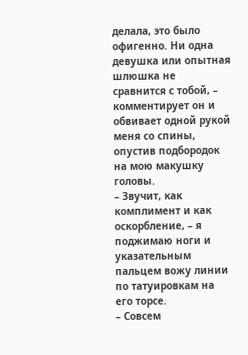делала, это было офигенно. Ни одна девушка или опытная шлюшка не сравнится с тобой, – комментирует он и обвивает одной рукой меня со спины, опустив подбородок на мою макушку головы.
– Звучит, как комплимент и как оскорбление, – я поджимаю ноги и указательным пальцем вожу линии по татуировкам на его торсе.
– Совсем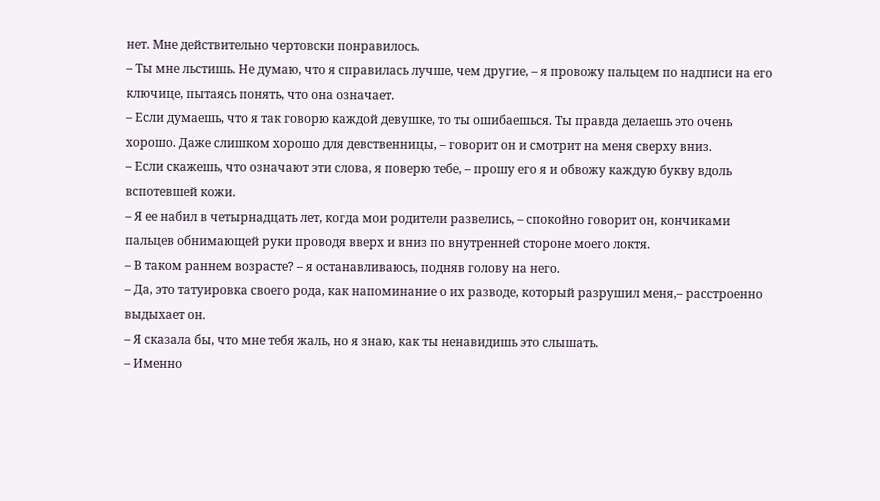нет. Мне действительно чертовски понравилось.
– Ты мне льстишь. Не думаю, что я справилась лучше, чем другие, – я провожу пальцем по надписи на его ключице, пытаясь понять, что она означает.
– Если думаешь, что я так говорю каждой девушке, то ты ошибаешься. Ты правда делаешь это очень хорошо. Даже слишком хорошо для девственницы, – говорит он и смотрит на меня сверху вниз.
– Если скажешь, что означают эти слова, я поверю тебе, – прошу его я и обвожу каждую букву вдоль вспотевшей кожи.
– Я ее набил в четырнадцать лет, когда мои родители развелись, – спокойно говорит он, кончиками пальцев обнимающей руки проводя вверх и вниз по внутренней стороне моего локтя.
– В таком раннем возрасте? – я останавливаюсь, подняв голову на него.
– Да, это татуировка своего рода, как напоминание о их разводе, который разрушил меня,– расстроенно выдыхает он.
– Я сказала бы, что мне тебя жаль, но я знаю, как ты ненавидишь это слышать.
– Именно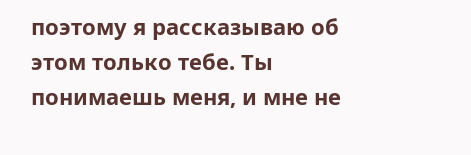поэтому я рассказываю об этом только тебе. Ты понимаешь меня, и мне не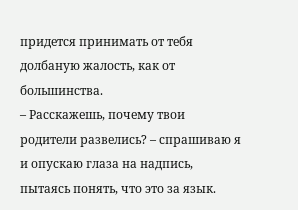придется принимать от тебя долбаную жалость, как от большинства.
– Расскажешь, почему твои родители развелись? – спрашиваю я и опускаю глаза на надпись, пытаясь понять, что это за язык.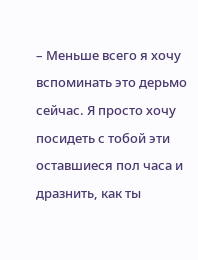– Меньше всего я хочу вспоминать это дерьмо сейчас. Я просто хочу посидеть с тобой эти оставшиеся пол часа и дразнить, как ты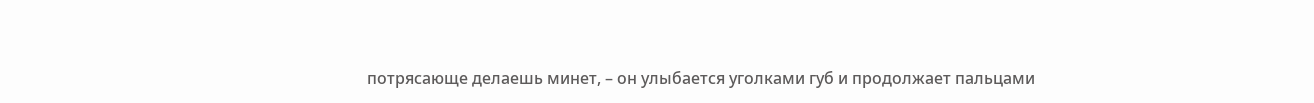потрясающе делаешь минет, – он улыбается уголками губ и продолжает пальцами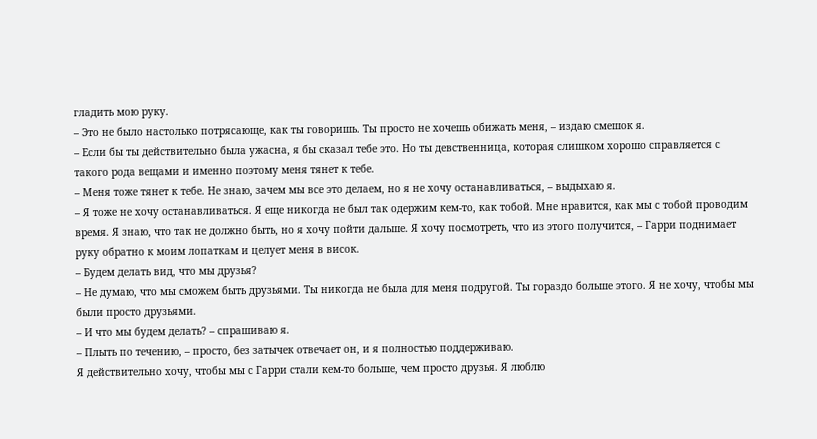гладить мою руку.
– Это не было настолько потрясающе, как ты говоришь. Ты просто не хочешь обижать меня, – издаю смешок я.
– Если бы ты действительно была ужасна, я бы сказал тебе это. Но ты девственница, которая слишком хорошо справляется с такого рода вещами и именно поэтому меня тянет к тебе.
– Меня тоже тянет к тебе. Не знаю, зачем мы все это делаем, но я не хочу останавливаться, – выдыхаю я.
– Я тоже не хочу останавливаться. Я еще никогда не был так одержим кем-то, как тобой. Мне нравится, как мы с тобой проводим время. Я знаю, что так не должно быть, но я хочу пойти дальше. Я хочу посмотреть, что из этого получится, – Гарри поднимает руку обратно к моим лопаткам и целует меня в висок.
– Будем делать вид, что мы друзья?
– Не думаю, что мы сможем быть друзьями. Ты никогда не была для меня подругой. Ты гораздо больше этого. Я не хочу, чтобы мы были просто друзьями.
– И что мы будем делать? – спрашиваю я.
– Плыть по течению, – просто, без затычек отвечает он, и я полностью поддерживаю.
Я действительно хочу, чтобы мы с Гарри стали кем-то больше, чем просто друзья. Я люблю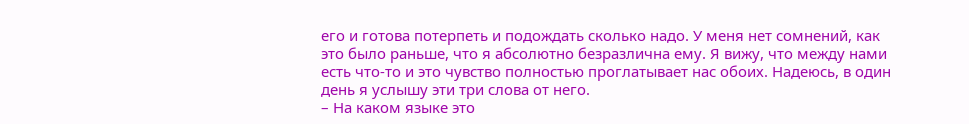его и готова потерпеть и подождать сколько надо. У меня нет сомнений, как это было раньше, что я абсолютно безразлична ему. Я вижу, что между нами есть что-то и это чувство полностью проглатывает нас обоих. Надеюсь, в один день я услышу эти три слова от него.
– На каком языке это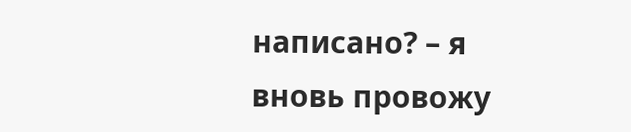написано? – я вновь провожу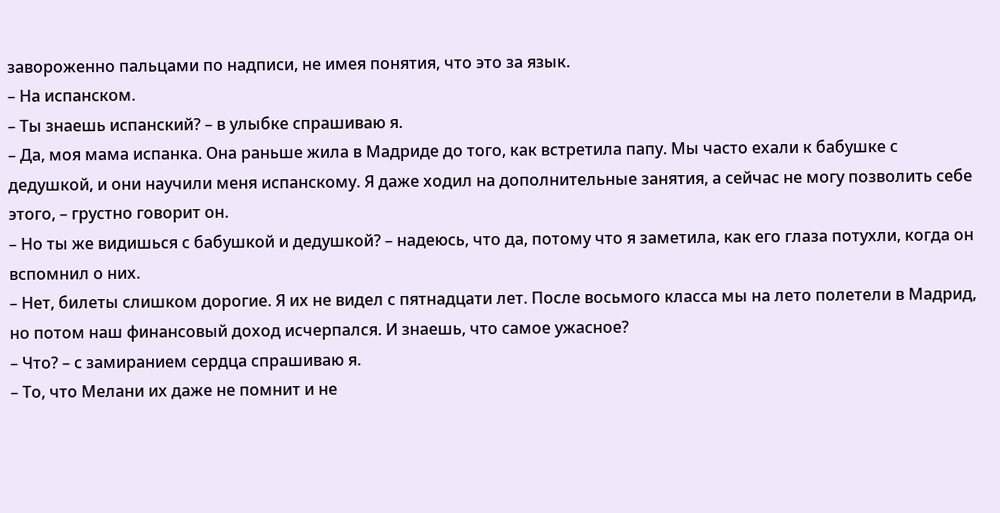завороженно пальцами по надписи, не имея понятия, что это за язык.
– На испанском.
– Ты знаешь испанский? – в улыбке спрашиваю я.
– Да, моя мама испанка. Она раньше жила в Мадриде до того, как встретила папу. Мы часто ехали к бабушке с дедушкой, и они научили меня испанскому. Я даже ходил на дополнительные занятия, а сейчас не могу позволить себе этого, – грустно говорит он.
– Но ты же видишься с бабушкой и дедушкой? – надеюсь, что да, потому что я заметила, как его глаза потухли, когда он вспомнил о них.
– Нет, билеты слишком дорогие. Я их не видел с пятнадцати лет. После восьмого класса мы на лето полетели в Мадрид, но потом наш финансовый доход исчерпался. И знаешь, что самое ужасное?
– Что? – с замиранием сердца спрашиваю я.
– То, что Мелани их даже не помнит и не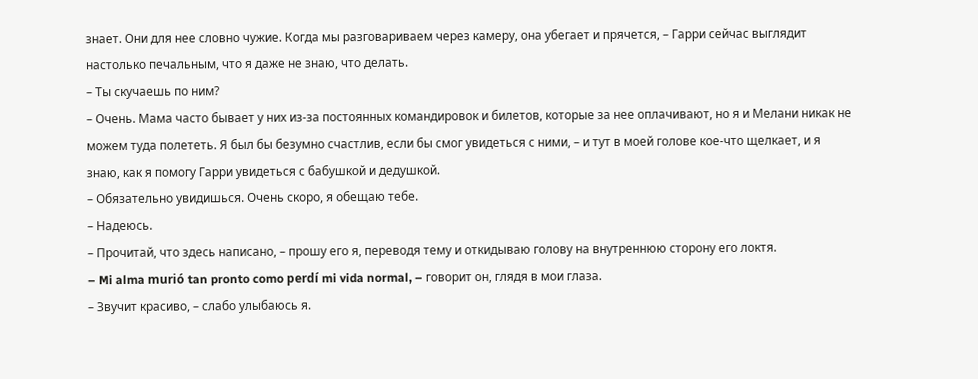знает. Они для нее словно чужие. Когда мы разговариваем через камеру, она убегает и прячется, – Гарри сейчас выглядит настолько печальным, что я даже не знаю, что делать.
– Ты скучаешь по ним?
– Очень. Мама часто бывает у них из-за постоянных командировок и билетов, которые за нее оплачивают, но я и Мелани никак не можем туда полететь. Я был бы безумно счастлив, если бы смог увидеться с ними, – и тут в моей голове кое-что щелкает, и я знаю, как я помогу Гарри увидеться с бабушкой и дедушкой.
– Обязательно увидишься. Очень скоро, я обещаю тебе.
– Надеюсь.
– Прочитай, что здесь написано, – прошу его я, переводя тему и откидываю голову на внутреннюю сторону его локтя.
– Mi alma murió tan pronto como perdí mi vida normal, – говорит он, глядя в мои глаза.
– Звучит красиво, – слабо улыбаюсь я.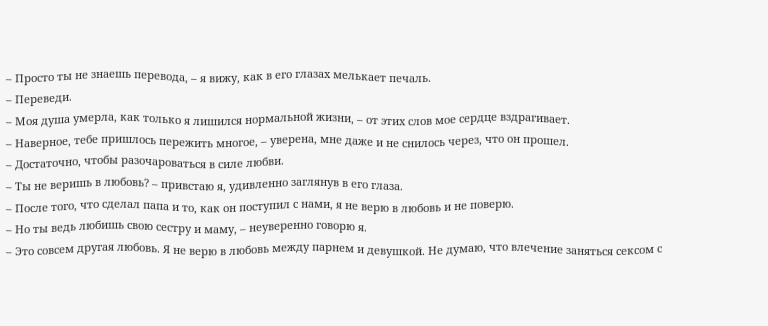– Просто ты не знаешь перевода, – я вижу, как в его глазах мелькает печаль.
– Переведи.
– Моя душа умерла, как только я лишился нормальной жизни, – от этих слов мое сердце вздрагивает.
– Наверное, тебе пришлось пережить многое, – уверена, мне даже и не снилось через, что он прошел.
– Достаточно, чтобы разочароваться в силе любви.
– Ты не веришь в любовь? – привстаю я, удивленно заглянув в его глаза.
– После того, что сделал папа и то, как он поступил с нами, я не верю в любовь и не поверю.
– Но ты ведь любишь свою сестру и маму, – неуверенно говорю я.
– Это совсем другая любовь. Я не верю в любовь между парнем и девушкой. Не думаю, что влечение заняться сексом с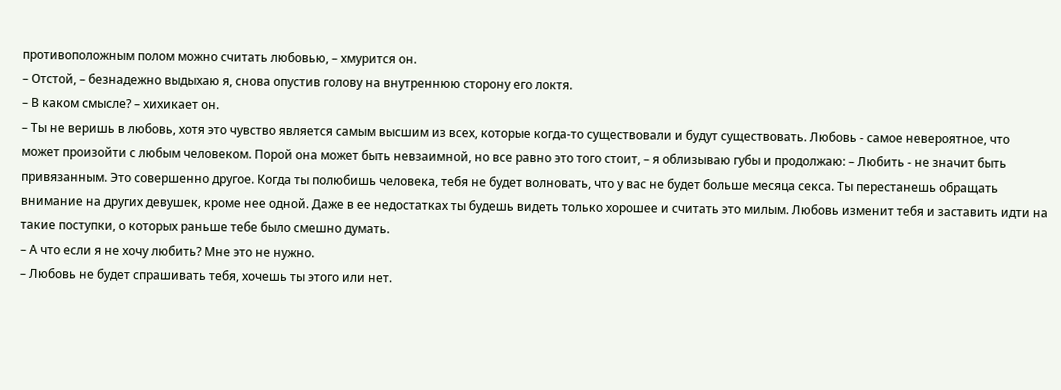противоположным полом можно считать любовью, – хмурится он.
– Отстой, – безнадежно выдыхаю я, снова опустив голову на внутреннюю сторону его локтя.
– В каком смысле? – хихикает он.
– Ты не веришь в любовь, хотя это чувство является самым высшим из всех, которые когда-то существовали и будут существовать. Любовь - самое невероятное, что может произойти с любым человеком. Порой она может быть невзаимной, но все равно это того стоит, – я облизываю губы и продолжаю: – Любить - не значит быть привязанным. Это совершенно другое. Когда ты полюбишь человека, тебя не будет волновать, что у вас не будет больше месяца секса. Ты перестанешь обращать внимание на других девушек, кроме нее одной. Даже в ее недостатках ты будешь видеть только хорошее и считать это милым. Любовь изменит тебя и заставить идти на такие поступки, о которых раньше тебе было смешно думать.
– А что если я не хочу любить? Мне это не нужно.
– Любовь не будет спрашивать тебя, хочешь ты этого или нет.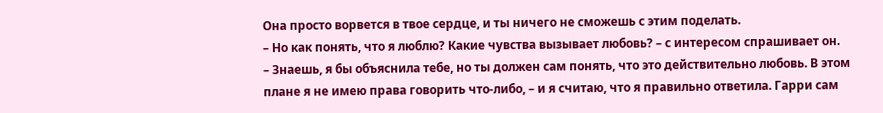Она просто ворвется в твое сердце, и ты ничего не сможешь с этим поделать.
– Но как понять, что я люблю? Какие чувства вызывает любовь? – с интересом спрашивает он.
– Знаешь, я бы объяснила тебе, но ты должен сам понять, что это действительно любовь. В этом плане я не имею права говорить что-либо, – и я считаю, что я правильно ответила. Гарри сам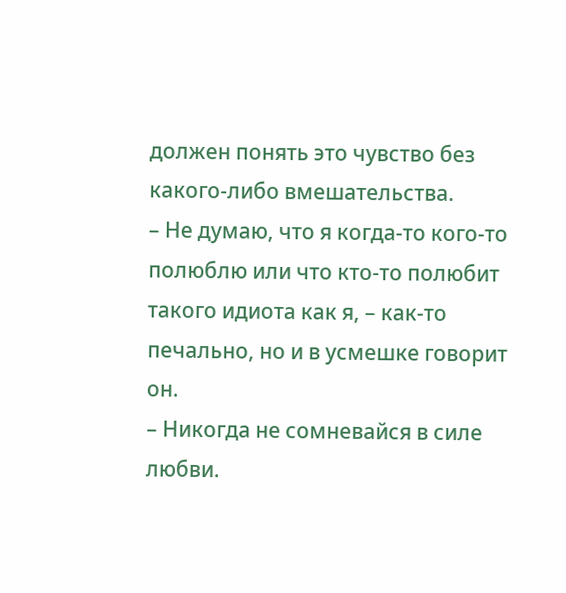должен понять это чувство без какого-либо вмешательства.
– Не думаю, что я когда-то кого-то полюблю или что кто-то полюбит такого идиота как я, – как-то печально, но и в усмешке говорит он.
– Никогда не сомневайся в силе любви.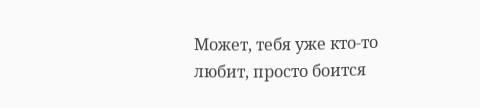Может, тебя уже кто-то любит, просто боится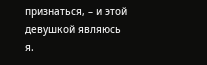признаться, – и этой девушкой являюсь я.